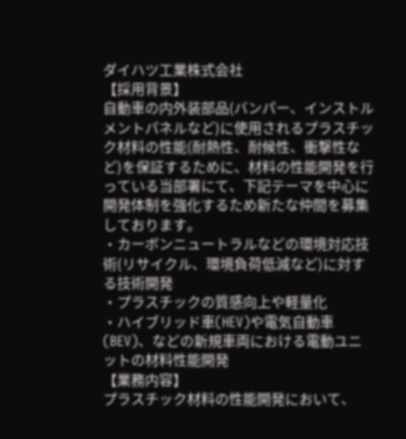ダイハツ工業株式会社
【採用背景】
自動車の内外装部品(バンパー、インストルメントパネルなど)に使用されるプラスチック材料の性能(耐熱性、耐候性、衝撃性など)を保証するために、材料の性能開発を行っている当部署にて、下記テーマを中心に開発体制を強化するため新たな仲間を募集しております。
・カーボンニュートラルなどの環境対応技術(リサイクル、環境負荷低減など)に対する技術開発
・プラスチックの質感向上や軽量化
・ハイブリッド車(HEV)や電気自動車(BEV)、などの新規車両における電動ユニットの材料性能開発
【業務内容】
プラスチック材料の性能開発において、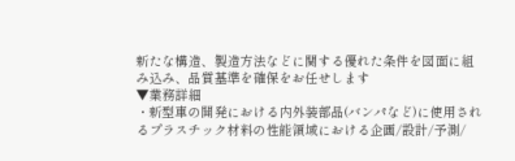新たな構造、製造方法などに関する優れた条件を図面に組み込み、品質基準を確保をお任せします
▼業務詳細
・新型車の開発における内外装部品(バンパなど)に使用されるプラスチック材料の性能領域における企画/設計/予測/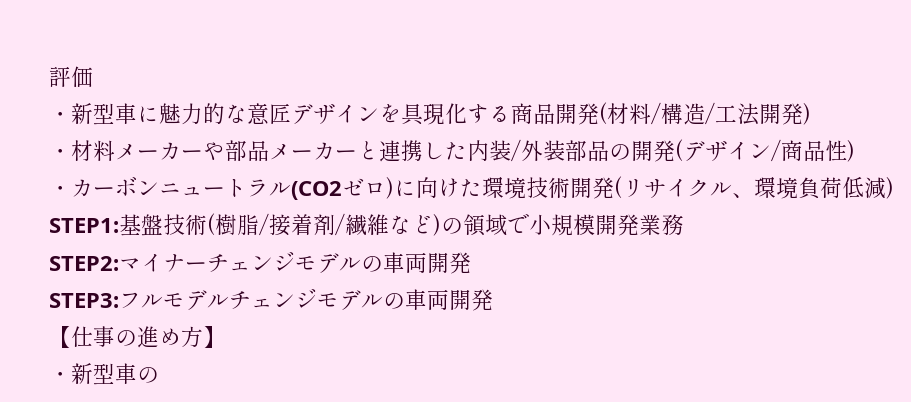評価
・新型車に魅力的な意匠デザインを具現化する商品開発(材料/構造/工法開発)
・材料メーカーや部品メーカーと連携した内装/外装部品の開発(デザイン/商品性)
・カーボンニュートラル(CO2ゼロ)に向けた環境技術開発(リサイクル、環境負荷低減)
STEP1:基盤技術(樹脂/接着剤/繊維など)の領域で小規模開発業務
STEP2:マイナーチェンジモデルの車両開発
STEP3:フルモデルチェンジモデルの車両開発
【仕事の進め方】
・新型車の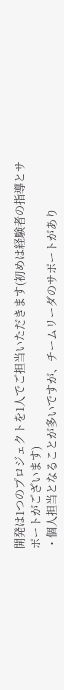開発は1つのプロジェクトを1人でご担当いただきます(初めは経験者の指導とサポートがございます)
・個人担当となることが多いですが、チームリーダのサポートがあり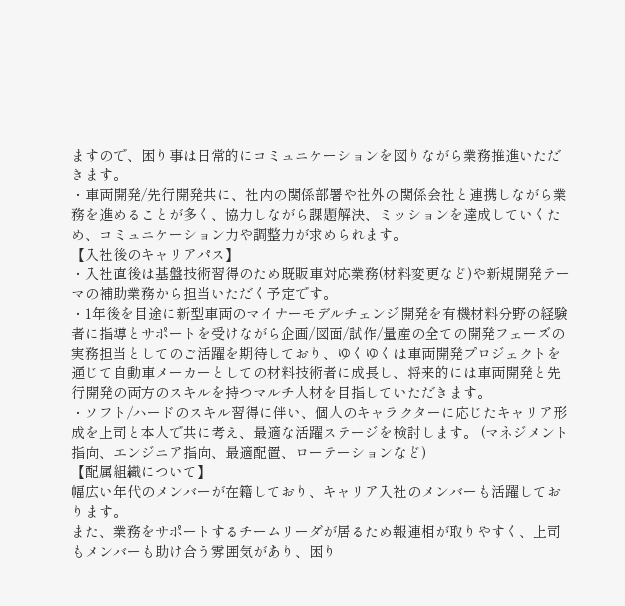ますので、困り事は日常的にコミュニケーションを図りながら業務推進いただきます。
・車両開発/先行開発共に、社内の関係部署や社外の関係会社と連携しながら業務を進めることが多く、協力しながら課題解決、ミッションを達成していくため、コミュニケーション力や調整力が求められます。
【入社後のキャリアパス】
・入社直後は基盤技術習得のため既販車対応業務(材料変更など)や新規開発テーマの補助業務から担当いただく予定です。
・1年後を目途に新型車両のマイナーモデルチェンジ開発を有機材料分野の経験者に指導とサポートを受けながら企画/図面/試作/量産の全ての開発フェーズの実務担当としてのご活躍を期待しており、ゆくゆくは車両開発プロジェクトを通じて自動車メーカーとしての材料技術者に成長し、将来的には車両開発と先行開発の両方のスキルを持つマルチ人材を目指していただきます。
・ソフト/ハードのスキル習得に伴い、個人のキャラクターに応じたキャリア形成を上司と本人で共に考え、最適な活躍ステージを検討します。 (マネジメント指向、エンジニア指向、最適配置、ローテーションなど)
【配属組織について】
幅広い年代のメンバーが在籍しており、キャリア入社のメンバーも活躍しております。
また、業務をサポートするチームリーダが居るため報連相が取りやすく、上司もメンバーも助け合う雰囲気があり、困り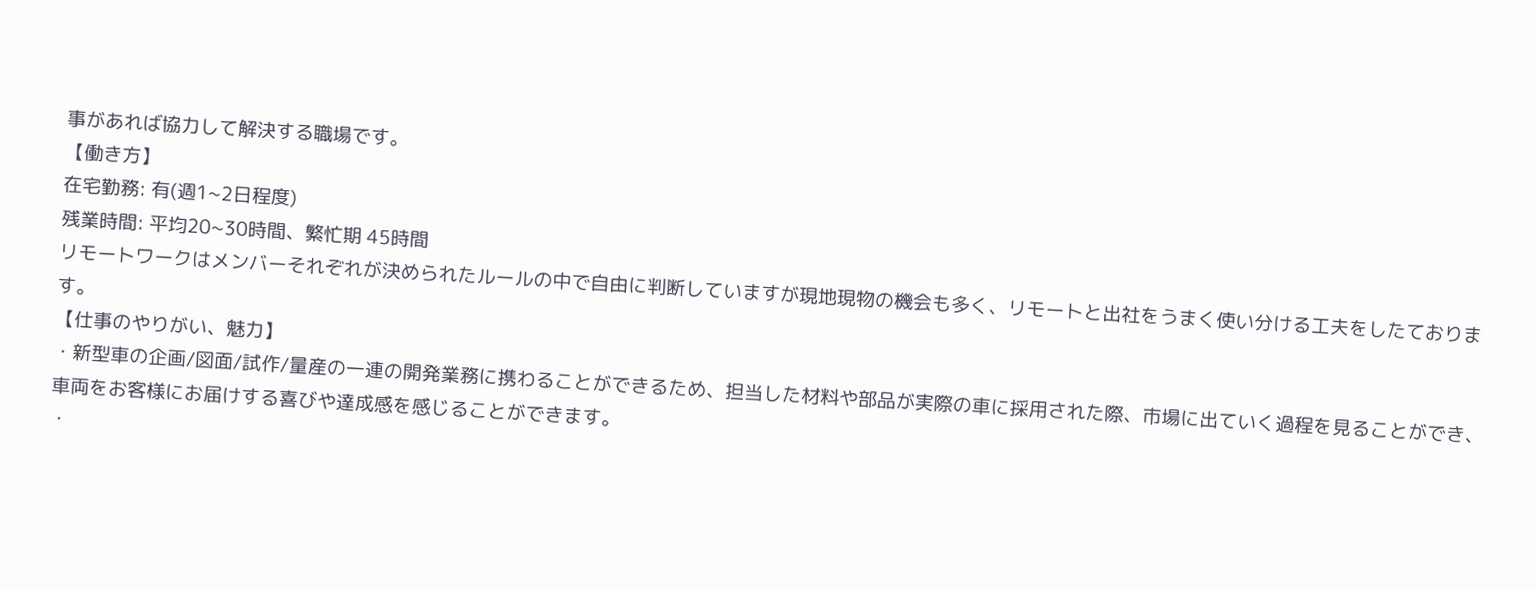事があれば協力して解決する職場です。
【働き方】
在宅勤務: 有(週1~2日程度)
残業時間: 平均20~30時間、繁忙期 45時間
リモートワークはメンバーそれぞれが決められたルールの中で自由に判断していますが現地現物の機会も多く、リモートと出社をうまく使い分ける工夫をしたております。
【仕事のやりがい、魅力】
・新型車の企画/図面/試作/量産の一連の開発業務に携わることができるため、担当した材料や部品が実際の車に採用された際、市場に出ていく過程を見ることができ、車両をお客様にお届けする喜びや達成感を感じることができます。
・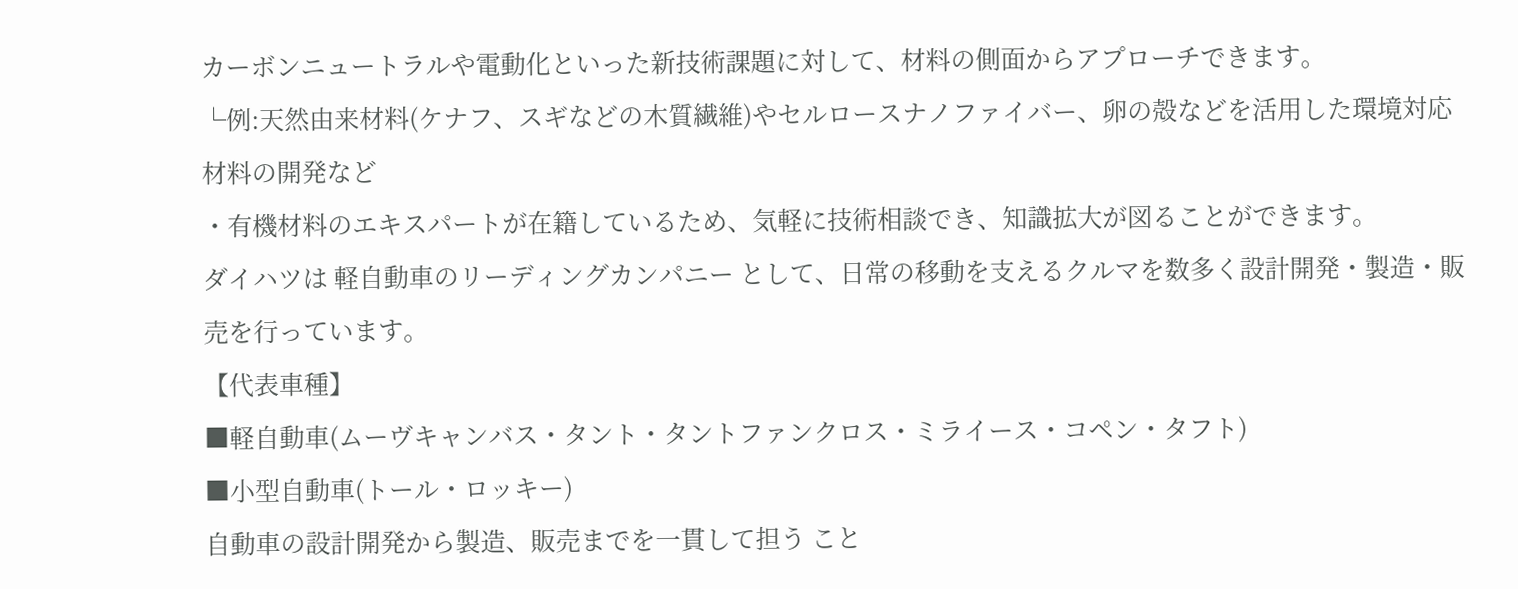カーボンニュートラルや電動化といった新技術課題に対して、材料の側面からアプローチできます。
└例:天然由来材料(ケナフ、スギなどの木質繊維)やセルロースナノファイバー、卵の殻などを活用した環境対応材料の開発など
・有機材料のエキスパートが在籍しているため、気軽に技術相談でき、知識拡大が図ることができます。
ダイハツは 軽自動車のリーディングカンパニー として、日常の移動を支えるクルマを数多く設計開発・製造・販売を行っています。
【代表車種】
■軽自動車(ムーヴキャンバス・タント・タントファンクロス・ミライース・コペン・タフト)
■小型自動車(トール・ロッキー)
自動車の設計開発から製造、販売までを一貫して担う こと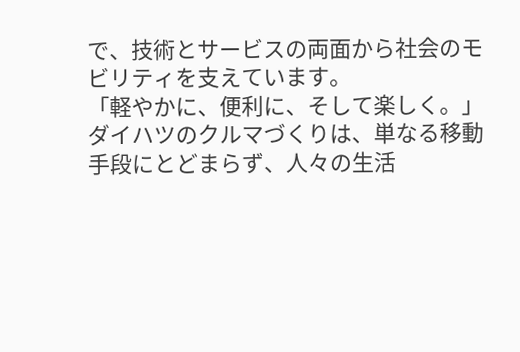で、技術とサービスの両面から社会のモビリティを支えています。
「軽やかに、便利に、そして楽しく。」
ダイハツのクルマづくりは、単なる移動手段にとどまらず、人々の生活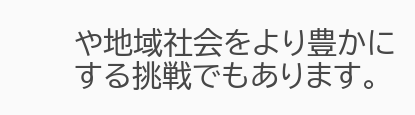や地域社会をより豊かにする挑戦でもあります。